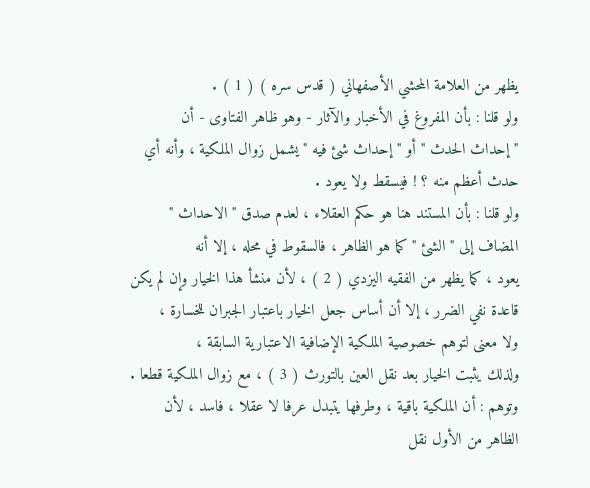يظهر من العلامة المحشي الأصفهاني ( قدس سره ) ( 1 ) .
ولو قلنا : بأن المفروغ في الأخبار والآثار - وهو ظاهر الفتاوى - أن
" إحداث الحدث " أو " إحداث شئ فيه " يشمل زوال الملكية ، وأنه أي
حدث أعظم منه ؟ ! فيسقط ولا يعود .
ولو قلنا : بأن المستند هنا هو حكم العقلاء ، لعدم صدق " الاحداث "
المضاف إلى " الشئ " كما هو الظاهر ، فالسقوط في محله ، إلا أنه
يعود ، كما يظهر من الفقيه اليزدي ( 2 ) ، لأن منشأ هذا الخيار وإن لم يكن
قاعدة نفي الضرر ، إلا أن أساس جعل الخيار باعتبار الجبران للخسارة ،
ولا معنى لتوهم خصوصية الملكية الإضافية الاعتبارية السابقة ،
ولذلك يثبت الخيار بعد نقل العين بالتورث ( 3 ) ، مع زوال الملكية قطعا .
وتوهم : أن الملكية باقية ، وطرفها يتبدل عرفا لا عقلا ، فاسد ، لأن
الظاهر من الأول نقل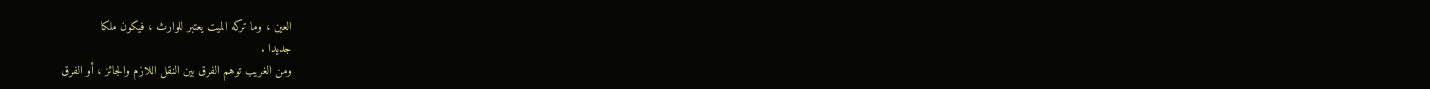العين ، وما تركه الميت يعتبر للوارث ، فيكون ملكا
جديدا .
ومن الغريب توهم الفرق بين النقل اللازم والجائز ، أو الفرق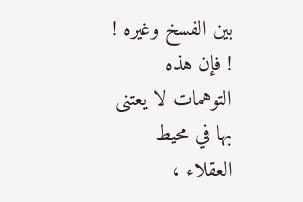بين الفسخ وغيره ! ! فإن هذه التوهمات لا يعتنى بها في محيط العقلاء ،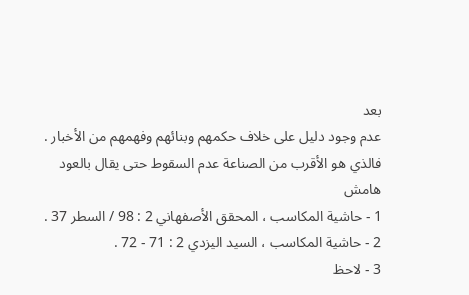بعد
عدم وجود دليل على خلاف حكمهم وبنائهم وفهمهم من الأخبار .
فالذي هو الأقرب من الصناعة عدم السقوط حتى يقال بالعود
هامش
1 - حاشية المكاسب ، المحقق الأصفهاني 2 : 98 / السطر 37 .
2 - حاشية المكاسب ، السيد اليزدي 2 : 71 - 72 .
3 - لاحظ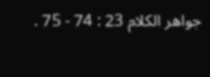جواهر الكلام 23 : 74 - 75 .